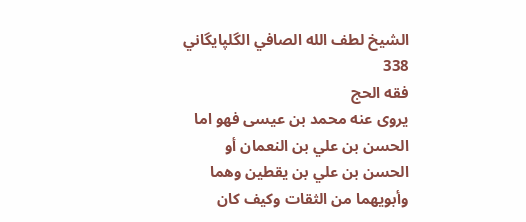الشيخ لطف الله الصافي الگلپايگاني
338
فقه الحج
يروى عنه محمد بن عيسى فهو اما الحسن بن علي بن النعمان أو الحسن بن علي بن يقطين وهما وأبويهما من الثقات وكيف كان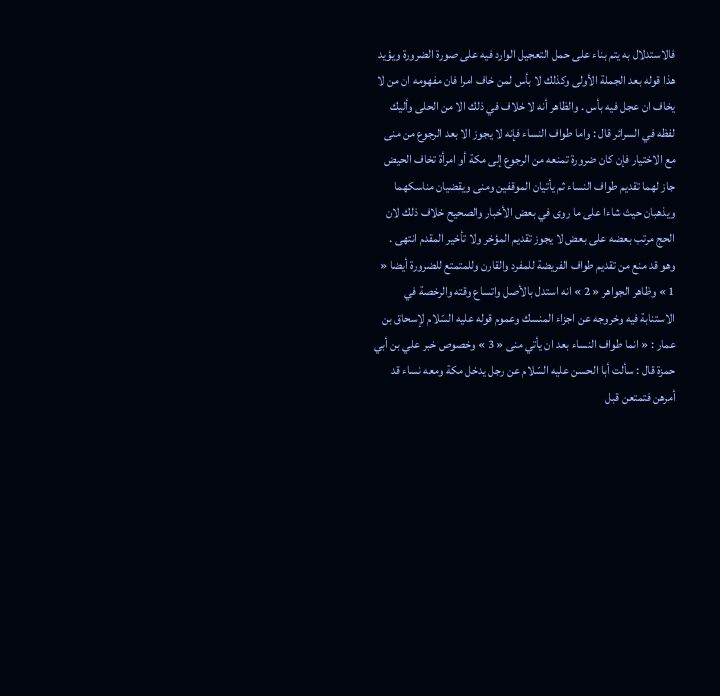فالاستدلال به يتم بناء على حمل التعجيل الوارد فيه على صورة الضرورة ويؤيد هذا قوله بعد الجملة الأولى وكذلك لا بأس لمن خاف امرا فان مفهومه ان من لا يخاف ان عجل فيه بأس . والظاهر أنه لا خلاف في ذلك الا من الحلى وأليك لفظه في السرائر قال : واما طواف النساء فإنه لا يجوز الا بعد الرجوع من منى مع الاختيار فإن كان ضرورة تمنعه من الرجوع إلى مكة أو امرأة تخاف الحيض جاز لهما تقديم طواف النساء ثم يأتيان الموقفين ومنى ويقضيان مناسكهما ويذهبان حيث شاءا على ما روى في بعض الأخبار والصحيح خلاف ذلك لان الحج مرتب بعضه على بعض لا يجوز تقديم المؤخر ولا تأخير المقدم انتهى . وهو قد منع من تقديم طواف الفريضة للمفرد والقارن وللمتمتع للضرورة أيضا « 1 » وظاهر الجواهر « 2 » انه استدل بالأصل واتساع وقته والرخصة في الاستنابة فيه وخروجه عن اجزاء المنسك وعموم قوله عليه السّلام لإسحاق بن عمار : « انما طواف النساء بعد ان يأتي منى « 3 » وخصوص خبر علي بن أبي حمزة قال : سألت أبا الحسن عليه السّلام عن رجل يدخل مكة ومعه نساء قد أمرهن فتمتعن قبل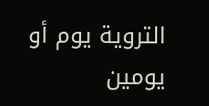التروية يوم أو يومين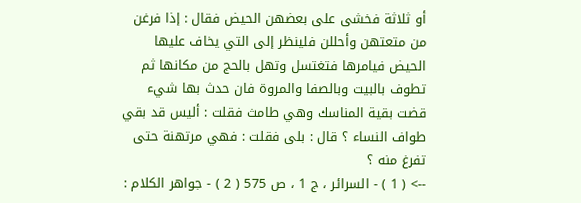أو ثلاثة فخشى على بعضهن الحيض فقال : إذا فرغن من متعتهن وأحللن فلينظر إلى التي يخاف عليها الحيض فيامرها فتغتسل وتهل بالحج من مكانها ثم تطوف بالبيت وبالصفا والمروة فان حدث بها شيء قضت بقية المناسك وهي طامث فقلت : أليس قد بقي طواف النساء ؟ قال : بلى فقلت : فهي مرتهنة حتى تفرغ منه ؟
--> ( 1 ) - السرائر ، ج 1 ، ص 575 ( 2 ) - جواهر الكلام :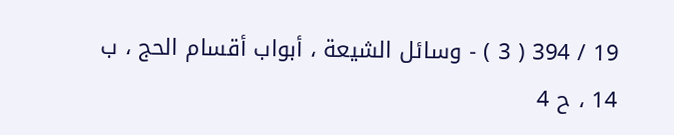19 / 394 ( 3 ) - وسائل الشيعة ، أبواب أقسام الحج ، ب 14 ، ح 4